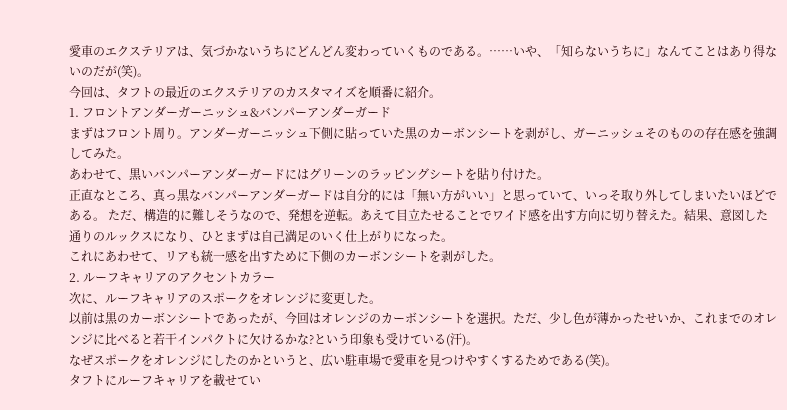愛車のエクステリアは、気づかないうちにどんどん変わっていくものである。……いや、「知らないうちに」なんてことはあり得ないのだが(笑)。
今回は、タフトの最近のエクステリアのカスタマイズを順番に紹介。
1. フロントアンダーガーニッシュ&バンパーアンダーガード
まずはフロント周り。アンダーガーニッシュ下側に貼っていた黒のカーボンシートを剥がし、ガーニッシュそのものの存在感を強調してみた。
あわせて、黒いバンパーアンダーガードにはグリーンのラッピングシートを貼り付けた。
正直なところ、真っ黒なバンパーアンダーガードは自分的には「無い方がいい」と思っていて、いっそ取り外してしまいたいほどである。 ただ、構造的に難しそうなので、発想を逆転。あえて目立たせることでワイド感を出す方向に切り替えた。結果、意図した通りのルックスになり、ひとまずは自己満足のいく仕上がりになった。
これにあわせて、リアも統一感を出すために下側のカーボンシートを剥がした。
2. ルーフキャリアのアクセントカラー
次に、ルーフキャリアのスポークをオレンジに変更した。
以前は黒のカーボンシートであったが、今回はオレンジのカーボンシートを選択。ただ、少し色が薄かったせいか、これまでのオレンジに比べると若干インパクトに欠けるかな?という印象も受けている(汗)。
なぜスポークをオレンジにしたのかというと、広い駐車場で愛車を見つけやすくするためである(笑)。
タフトにルーフキャリアを載せてい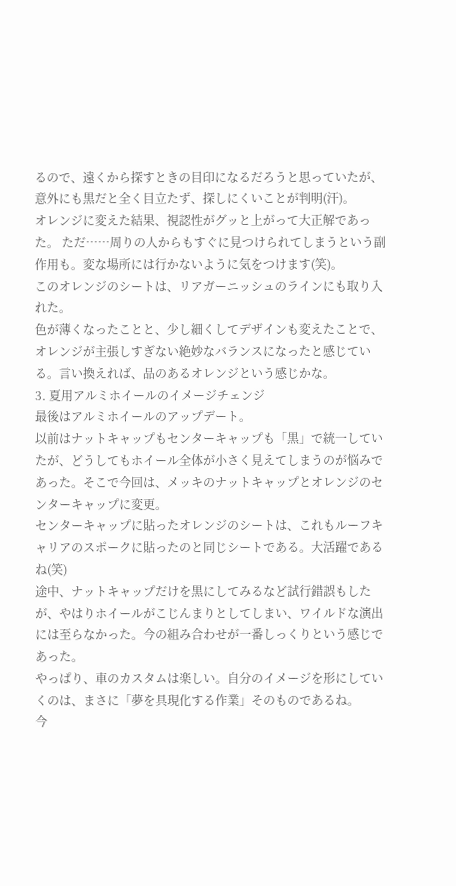るので、遠くから探すときの目印になるだろうと思っていたが、意外にも黒だと全く目立たず、探しにくいことが判明(汗)。
オレンジに変えた結果、視認性がグッと上がって大正解であった。 ただ……周りの人からもすぐに見つけられてしまうという副作用も。変な場所には行かないように気をつけます(笑)。
このオレンジのシートは、リアガーニッシュのラインにも取り入れた。
色が薄くなったことと、少し細くしてデザインも変えたことで、オレンジが主張しすぎない絶妙なバランスになったと感じている。言い換えれば、品のあるオレンジという感じかな。
3. 夏用アルミホイールのイメージチェンジ
最後はアルミホイールのアップデート。
以前はナットキャップもセンターキャップも「黒」で統一していたが、どうしてもホイール全体が小さく見えてしまうのが悩みであった。そこで今回は、メッキのナットキャップとオレンジのセンターキャップに変更。
センターキャップに貼ったオレンジのシートは、これもルーフキャリアのスポークに貼ったのと同じシートである。大活躍であるね(笑)
途中、ナットキャップだけを黒にしてみるなど試行錯誤もしたが、やはりホイールがこじんまりとしてしまい、ワイルドな演出には至らなかった。今の組み合わせが一番しっくりという感じであった。
やっぱり、車のカスタムは楽しい。自分のイメージを形にしていくのは、まさに「夢を具現化する作業」そのものであるね。
今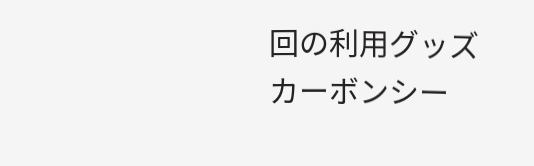回の利用グッズ
カーボンシー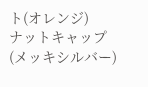ト(オレンジ)
ナットキャップ(メッキシルバー)